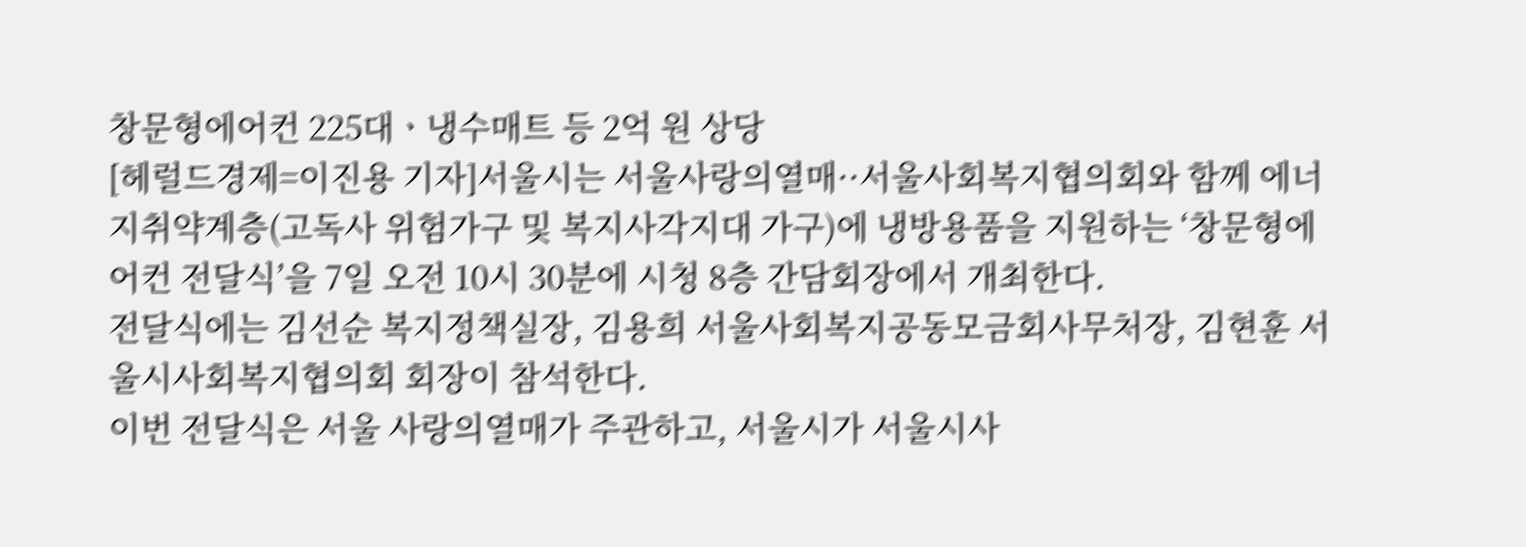창문형에어컨 225대ㆍ냉수매트 등 2억 원 상당
[헤럴드경제=이진용 기자]서울시는 서울사랑의열매··서울사회복지협의회와 함께 에너지취약계층(고독사 위험가구 및 복지사각지대 가구)에 냉방용품을 지원하는 ‘창문형에어컨 전달식’을 7일 오전 10시 30분에 시청 8층 간담회장에서 개최한다.
전달식에는 김선순 복지정책실장, 김용희 서울사회복지공동모금회사무처장, 김현훈 서울시사회복지협의회 회장이 참석한다.
이번 전달식은 서울 사랑의열매가 주관하고, 서울시가 서울시사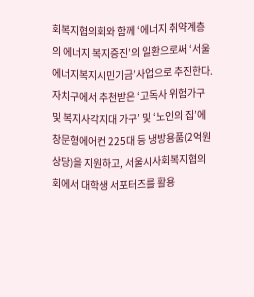회복지협의회와 함께 ‘에너지 취약계층의 에너지 복지증진’의 일환으로써 ‘서울에너지복지시민기금’사업으로 추진한다.
자치구에서 추천받은 ‘고독사 위험가구 및 복지사각지대 가구’ 및 ‘노인의 집’에 창문형에어컨 225대 등 냉방용품(2억원 상당)을 지원하고, 서울시사회복지협의회에서 대학생 서포터즈를 활용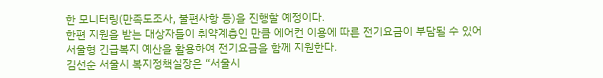한 모니터링(만족도조사, 불편사항 등)을 진행할 예정이다.
한편 지원을 받는 대상자들이 취약계층인 만큼 에어컨 이용에 따른 전기요금이 부담될 수 있어 서울형 긴급복지 예산을 활용하여 전기요금을 함께 지원한다.
김선순 서울시 복지정책실장은 “서울시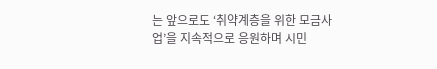는 앞으로도 ‘취약계층을 위한 모금사업’을 지속적으로 응원하며 시민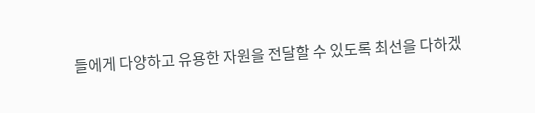들에게 다양하고 유용한 자원을 전달할 수 있도록 최선을 다하겠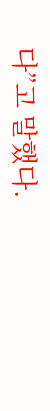다”고 말했다.